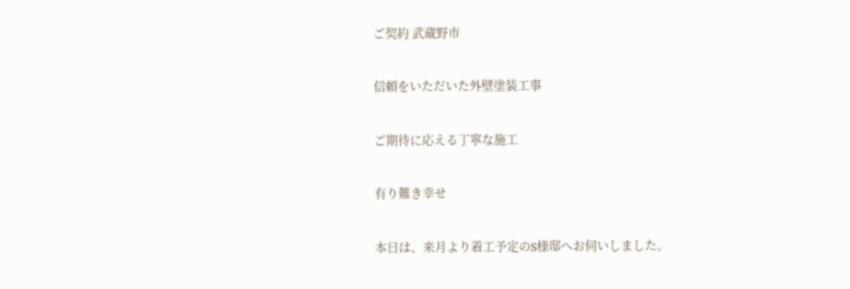ご契約 武蔵野市

信頼をいただいた外壁塗装工事

ご期待に応える丁寧な施工

有り難き幸せ

本日は、来月より着工予定のS様邸へお伺いしました。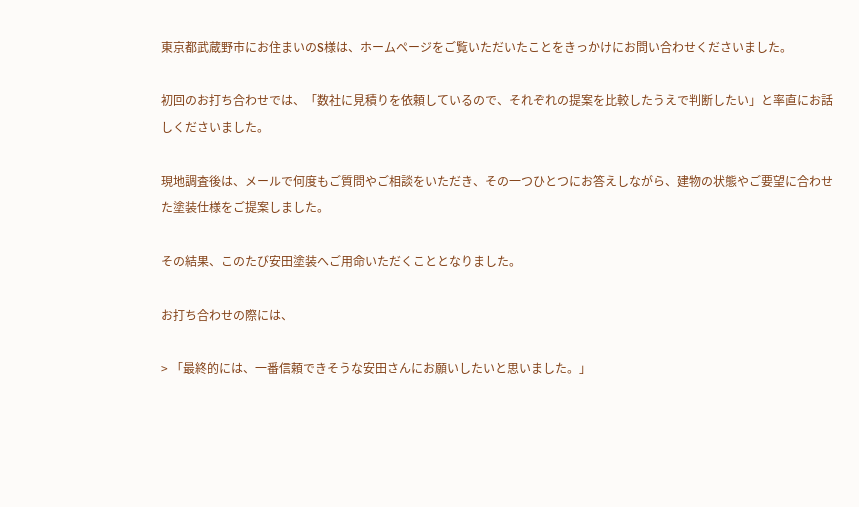東京都武蔵野市にお住まいのS様は、ホームページをご覧いただいたことをきっかけにお問い合わせくださいました。

初回のお打ち合わせでは、「数社に見積りを依頼しているので、それぞれの提案を比較したうえで判断したい」と率直にお話しくださいました。

現地調査後は、メールで何度もご質問やご相談をいただき、その一つひとつにお答えしながら、建物の状態やご要望に合わせた塗装仕様をご提案しました。

その結果、このたび安田塗装へご用命いただくこととなりました。

お打ち合わせの際には、

> 「最終的には、一番信頼できそうな安田さんにお願いしたいと思いました。」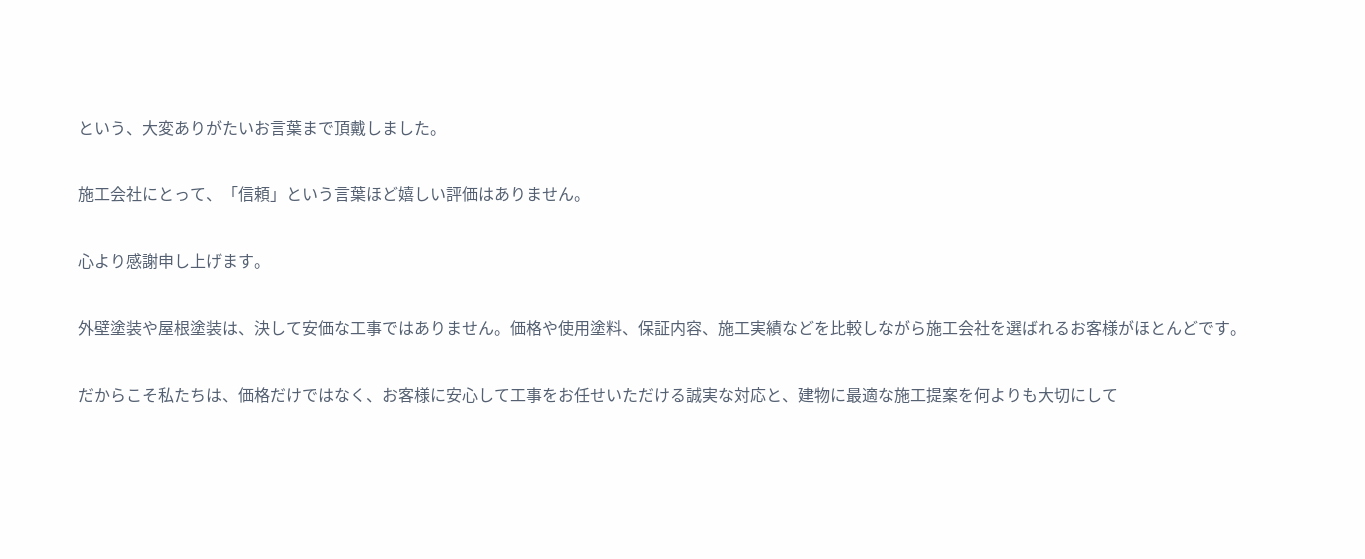という、大変ありがたいお言葉まで頂戴しました。

施工会社にとって、「信頼」という言葉ほど嬉しい評価はありません。

心より感謝申し上げます。

外壁塗装や屋根塗装は、決して安価な工事ではありません。価格や使用塗料、保証内容、施工実績などを比較しながら施工会社を選ばれるお客様がほとんどです。

だからこそ私たちは、価格だけではなく、お客様に安心して工事をお任せいただける誠実な対応と、建物に最適な施工提案を何よりも大切にして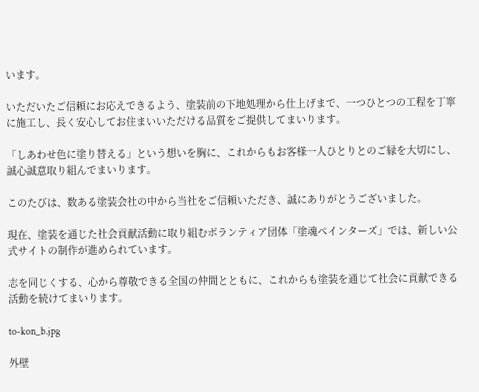います。

いただいたご信頼にお応えできるよう、塗装前の下地処理から仕上げまで、一つひとつの工程を丁寧に施工し、長く安心してお住まいいただける品質をご提供してまいります。

「しあわせ色に塗り替える」という想いを胸に、これからもお客様一人ひとりとのご縁を大切にし、誠心誠意取り組んでまいります。

このたびは、数ある塗装会社の中から当社をご信頼いただき、誠にありがとうございました。

現在、塗装を通じた社会貢献活動に取り組むボランティア団体「塗魂ペインターズ」では、新しい公式サイトの制作が進められています。

志を同じくする、心から尊敬できる全国の仲間とともに、これからも塗装を通じて社会に貢献できる活動を続けてまいります。

to-kon_b.jpg

外壁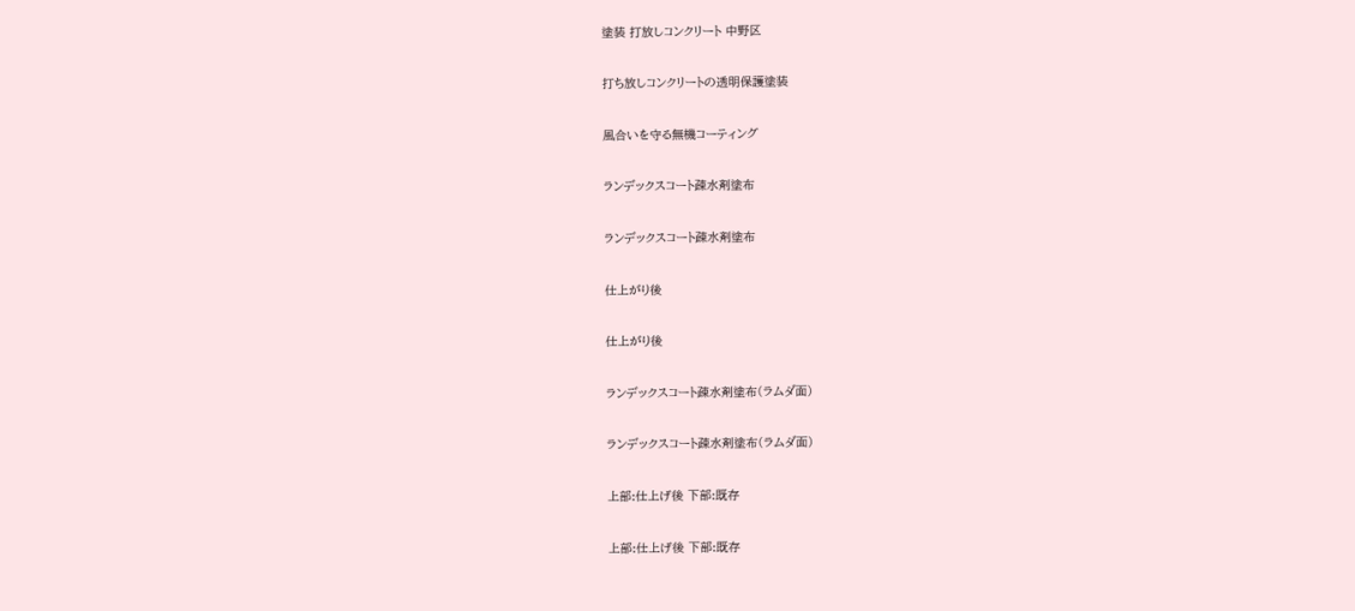塗装 打放しコンクリート 中野区

打ち放しコンクリートの透明保護塗装

風合いを守る無機コーティング

ランデックスコート疎水剤塗布

ランデックスコート疎水剤塗布

仕上がり後

仕上がり後

ランデックスコート疎水剤塗布(ラムダ面)

ランデックスコート疎水剤塗布(ラムダ面)

上部:仕上げ後 下部:既存

上部:仕上げ後 下部:既存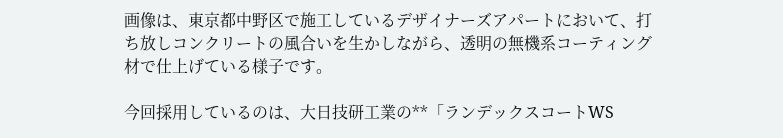画像は、東京都中野区で施工しているデザイナーズアパートにおいて、打ち放しコンクリートの風合いを生かしながら、透明の無機系コーティング材で仕上げている様子です。

今回採用しているのは、大日技研工業の**「ランデックスコートWS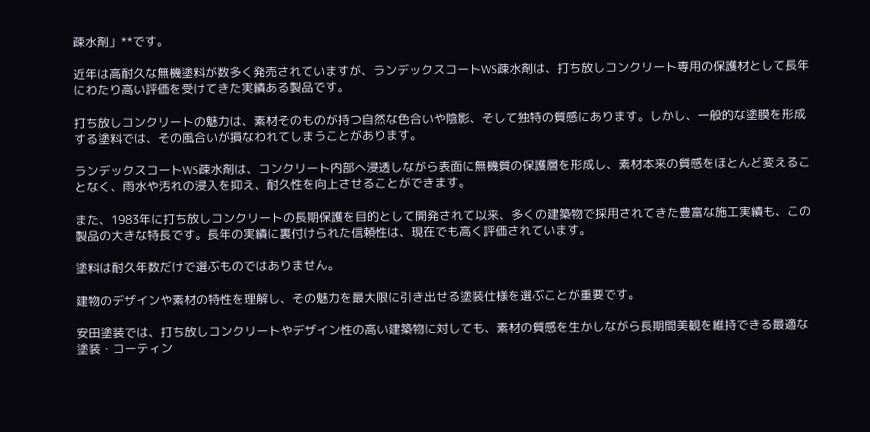疎水剤」**です。

近年は高耐久な無機塗料が数多く発売されていますが、ランデックスコートWS疎水剤は、打ち放しコンクリート専用の保護材として長年にわたり高い評価を受けてきた実績ある製品です。

打ち放しコンクリートの魅力は、素材そのものが持つ自然な色合いや陰影、そして独特の質感にあります。しかし、一般的な塗膜を形成する塗料では、その風合いが損なわれてしまうことがあります。

ランデックスコートWS疎水剤は、コンクリート内部へ浸透しながら表面に無機質の保護層を形成し、素材本来の質感をほとんど変えることなく、雨水や汚れの浸入を抑え、耐久性を向上させることができます。

また、1983年に打ち放しコンクリートの長期保護を目的として開発されて以来、多くの建築物で採用されてきた豊富な施工実績も、この製品の大きな特長です。長年の実績に裏付けられた信頼性は、現在でも高く評価されています。

塗料は耐久年数だけで選ぶものではありません。

建物のデザインや素材の特性を理解し、その魅力を最大限に引き出せる塗装仕様を選ぶことが重要です。

安田塗装では、打ち放しコンクリートやデザイン性の高い建築物に対しても、素材の質感を生かしながら長期間美観を維持できる最適な塗装・コーティン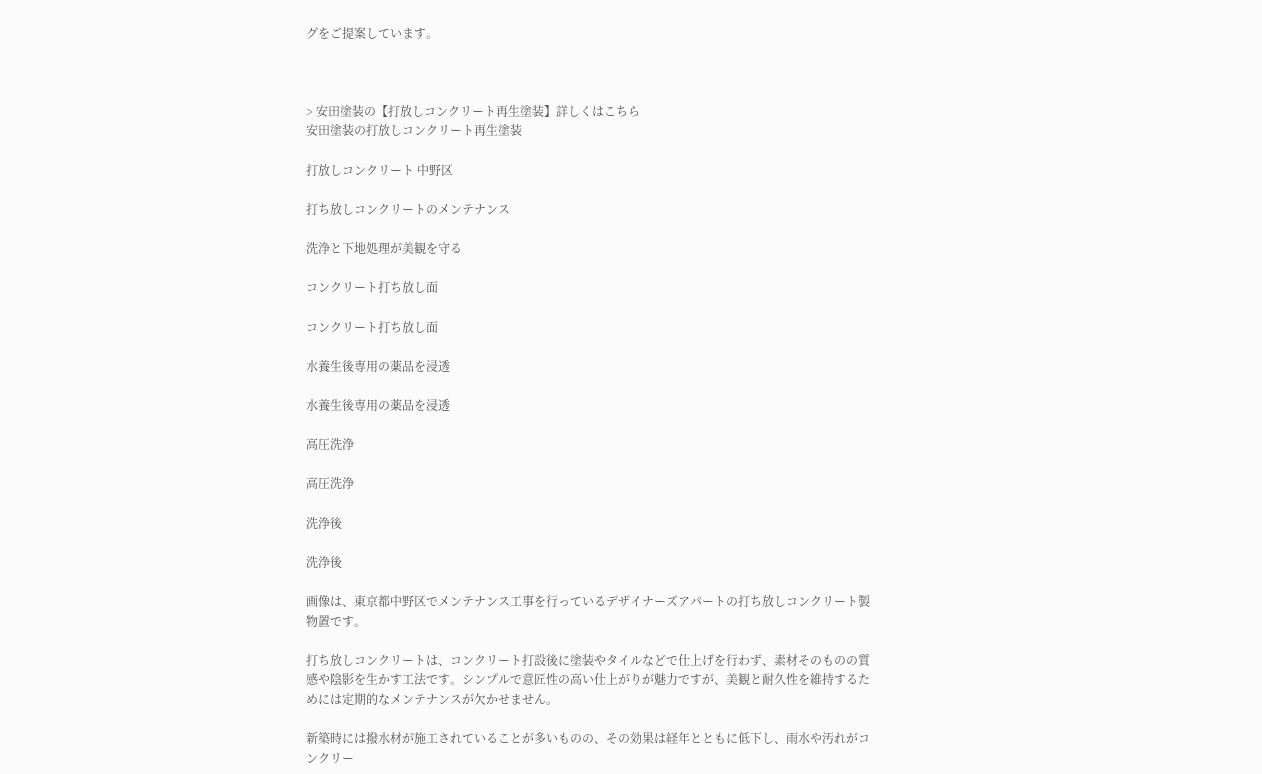グをご提案しています。



> 安田塗装の【打放しコンクリート再生塗装】詳しくはこちら
安田塗装の打放しコンクリート再生塗装

打放しコンクリート 中野区

打ち放しコンクリートのメンテナンス

洗浄と下地処理が美観を守る

コンクリート打ち放し面

コンクリート打ち放し面

水養生後専用の薬品を浸透

水養生後専用の薬品を浸透

高圧洗浄

高圧洗浄

洗浄後

洗浄後

画像は、東京都中野区でメンテナンス工事を行っているデザイナーズアパートの打ち放しコンクリート製物置です。

打ち放しコンクリートは、コンクリート打設後に塗装やタイルなどで仕上げを行わず、素材そのものの質感や陰影を生かす工法です。シンプルで意匠性の高い仕上がりが魅力ですが、美観と耐久性を維持するためには定期的なメンテナンスが欠かせません。

新築時には撥水材が施工されていることが多いものの、その効果は経年とともに低下し、雨水や汚れがコンクリー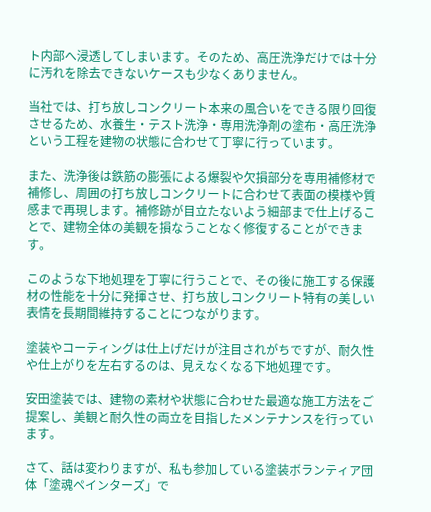ト内部へ浸透してしまいます。そのため、高圧洗浄だけでは十分に汚れを除去できないケースも少なくありません。

当社では、打ち放しコンクリート本来の風合いをできる限り回復させるため、水養生・テスト洗浄・専用洗浄剤の塗布・高圧洗浄という工程を建物の状態に合わせて丁寧に行っています。

また、洗浄後は鉄筋の膨張による爆裂や欠損部分を専用補修材で補修し、周囲の打ち放しコンクリートに合わせて表面の模様や質感まで再現します。補修跡が目立たないよう細部まで仕上げることで、建物全体の美観を損なうことなく修復することができます。

このような下地処理を丁寧に行うことで、その後に施工する保護材の性能を十分に発揮させ、打ち放しコンクリート特有の美しい表情を長期間維持することにつながります。

塗装やコーティングは仕上げだけが注目されがちですが、耐久性や仕上がりを左右するのは、見えなくなる下地処理です。

安田塗装では、建物の素材や状態に合わせた最適な施工方法をご提案し、美観と耐久性の両立を目指したメンテナンスを行っています。

さて、話は変わりますが、私も参加している塗装ボランティア団体「塗魂ペインターズ」で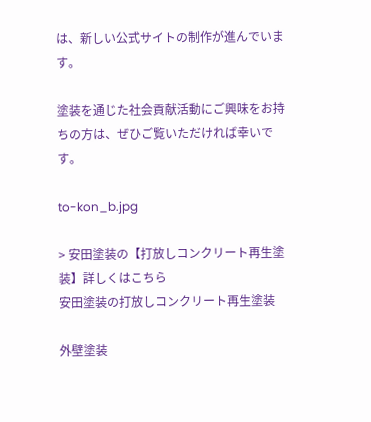は、新しい公式サイトの制作が進んでいます。

塗装を通じた社会貢献活動にご興味をお持ちの方は、ぜひご覧いただければ幸いです。

to-kon_b.jpg

> 安田塗装の【打放しコンクリート再生塗装】詳しくはこちら
安田塗装の打放しコンクリート再生塗装

外壁塗装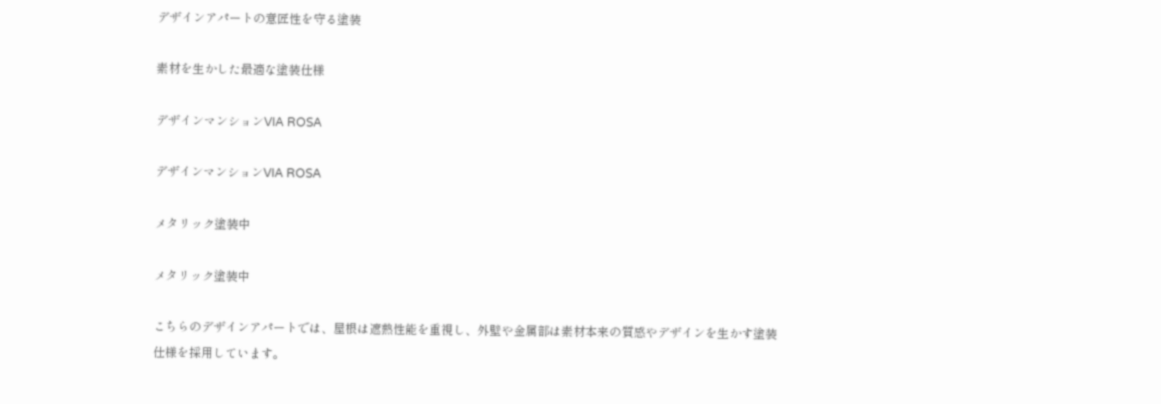デザインアパートの意匠性を守る塗装

素材を生かした最適な塗装仕様

デザインマンションVIA ROSA

デザインマンションVIA ROSA

メタリック塗装中

メタリック塗装中

こちらのデザインアパートでは、屋根は遮熱性能を重視し、外壁や金属部は素材本来の質感やデザインを生かす塗装仕様を採用しています。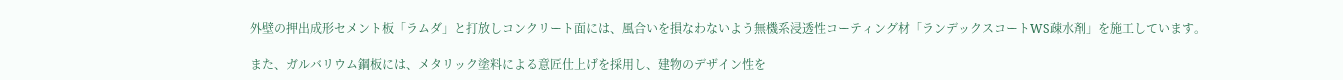外壁の押出成形セメント板「ラムダ」と打放しコンクリート面には、風合いを損なわないよう無機系浸透性コーティング材「ランデックスコートWS疎水剤」を施工しています。

また、ガルバリウム鋼板には、メタリック塗料による意匠仕上げを採用し、建物のデザイン性を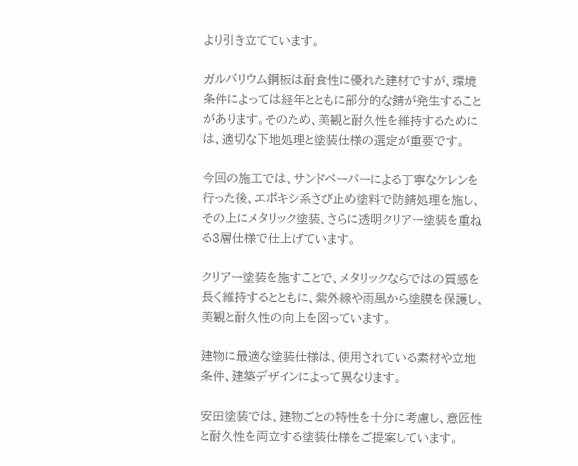より引き立てています。

ガルバリウム鋼板は耐食性に優れた建材ですが、環境条件によっては経年とともに部分的な錆が発生することがあります。そのため、美観と耐久性を維持するためには、適切な下地処理と塗装仕様の選定が重要です。

今回の施工では、サンドペーパーによる丁寧なケレンを行った後、エポキシ系さび止め塗料で防錆処理を施し、その上にメタリック塗装、さらに透明クリアー塗装を重ねる3層仕様で仕上げています。

クリアー塗装を施すことで、メタリックならではの質感を長く維持するとともに、紫外線や雨風から塗膜を保護し、美観と耐久性の向上を図っています。

建物に最適な塗装仕様は、使用されている素材や立地条件、建築デザインによって異なります。

安田塗装では、建物ごとの特性を十分に考慮し、意匠性と耐久性を両立する塗装仕様をご提案しています。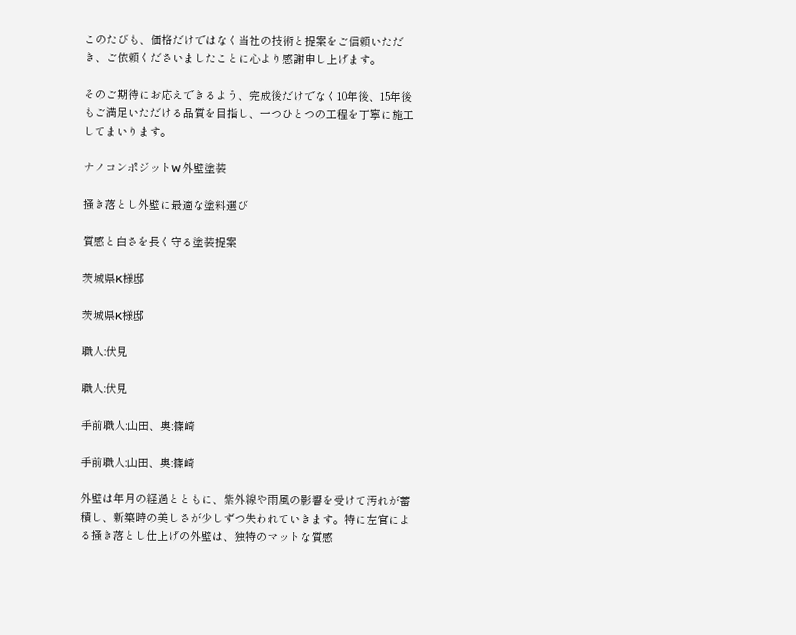このたびも、価格だけではなく当社の技術と提案をご信頼いただき、ご依頼くださいましたことに心より感謝申し上げます。

そのご期待にお応えできるよう、完成後だけでなく10年後、15年後もご満足いただける品質を目指し、一つひとつの工程を丁寧に施工してまいります。

ナノコンポジットW 外壁塗装

掻き落とし外壁に最適な塗料選び

質感と白さを長く守る塗装提案

茨城県K様邸

茨城県K様邸

職人:伏見

職人:伏見

手前職人:山田、奥:篠崎

手前職人:山田、奥:篠崎

外壁は年月の経過とともに、紫外線や雨風の影響を受けて汚れが蓄積し、新築時の美しさが少しずつ失われていきます。特に左官による掻き落とし仕上げの外壁は、独特のマットな質感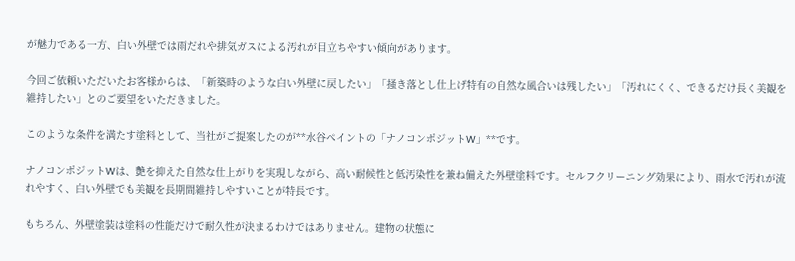が魅力である一方、白い外壁では雨だれや排気ガスによる汚れが目立ちやすい傾向があります。

今回ご依頼いただいたお客様からは、「新築時のような白い外壁に戻したい」「掻き落とし仕上げ特有の自然な風合いは残したい」「汚れにくく、できるだけ長く美観を維持したい」とのご要望をいただきました。

このような条件を満たす塗料として、当社がご提案したのが**水谷ペイントの「ナノコンポジットW」**です。

ナノコンポジットWは、艶を抑えた自然な仕上がりを実現しながら、高い耐候性と低汚染性を兼ね備えた外壁塗料です。セルフクリーニング効果により、雨水で汚れが流れやすく、白い外壁でも美観を長期間維持しやすいことが特長です。

もちろん、外壁塗装は塗料の性能だけで耐久性が決まるわけではありません。建物の状態に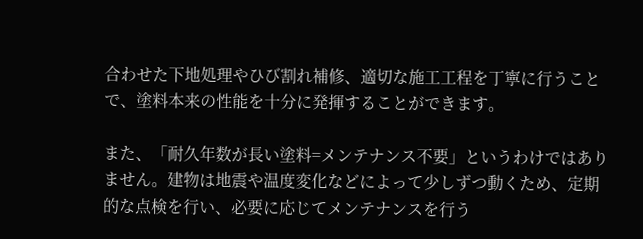合わせた下地処理やひび割れ補修、適切な施工工程を丁寧に行うことで、塗料本来の性能を十分に発揮することができます。

また、「耐久年数が長い塗料=メンテナンス不要」というわけではありません。建物は地震や温度変化などによって少しずつ動くため、定期的な点検を行い、必要に応じてメンテナンスを行う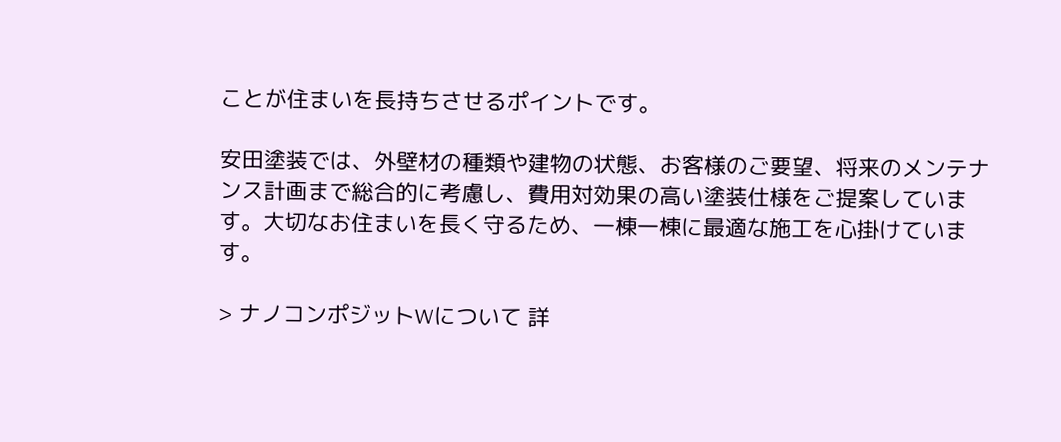ことが住まいを長持ちさせるポイントです。

安田塗装では、外壁材の種類や建物の状態、お客様のご要望、将来のメンテナンス計画まで総合的に考慮し、費用対効果の高い塗装仕様をご提案しています。大切なお住まいを長く守るため、一棟一棟に最適な施工を心掛けています。

> ナノコンポジットWについて 詳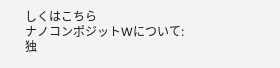しくはこちら
ナノコンポジットWについて:独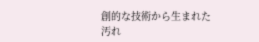創的な技術から生まれた汚れ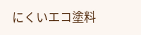にくいエコ塗料